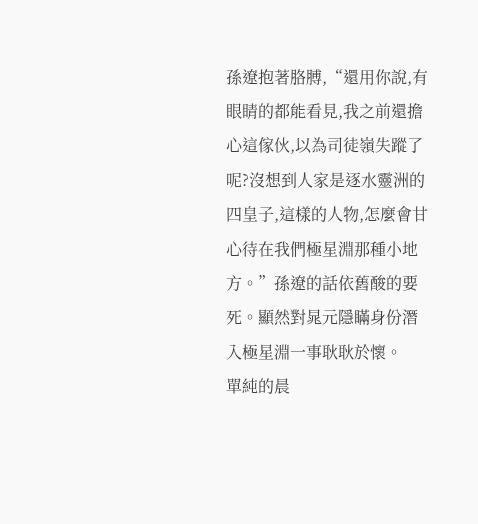孫遼抱著胳膊,“還用你說,有眼睛的都能看見,我之前還擔心這傢伙,以為司徒嶺失蹤了呢?沒想到人家是逐水靈洲的四皇子,這樣的人物,怎麼會甘心待在我們極星淵那種小地方。”孫遼的話依舊酸的要死。顯然對晁元隱瞞身份潛入極星淵一事耿耿於懷。
單純的晨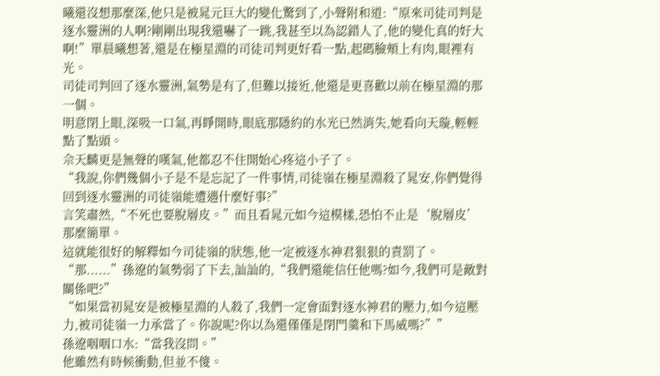曦還沒想那麼深,他只是被晁元巨大的變化驚到了,小聲附和道:“原來司徒司判是逐水靈洲的人啊?剛剛出現我還嚇了一跳,我甚至以為認錯人了,他的變化真的好大啊!”單晨曦想著,還是在極星淵的司徒司判更好看一點,起碼臉頰上有肉,眼裡有光。
司徒司判回了逐水靈洲,氣勢是有了,但難以接近,他還是更喜歡以前在極星淵的那一個。
明意閉上眼,深吸一口氣,再睜開時,眼底那隱約的水光已然消失,她看向天璇,輕輕點了點頭。
佘天麟更是無聲的嘆氣,他都忍不住開始心疼這小子了。
“我說,你們幾個小子是不是忘記了一件事情,司徒嶺在極星淵殺了晁安,你們覺得回到逐水靈洲的司徒嶺能遭遇什麼好事?”
言笑肅然,“不死也要脫層皮。”而且看晁元如今這模樣,恐怕不止是‘脫層皮’那麼簡單。
這就能很好的解釋如今司徒嶺的狀態,他一定被逐水神君狠狠的責罰了。
“那......”孫遼的氣勢弱了下去,訕訕的,“我們還能信任他嗎?如今,我們可是敵對關係吧?”
“如果當初晁安是被極星淵的人殺了,我們一定會面對逐水神君的壓力,如今這壓力,被司徒嶺一力承當了。你說呢?你以為還僅僅是閉門羹和下馬威嗎?””
孫遼咽咽口水:“當我沒問。”
他雖然有時候衝動,但並不傻。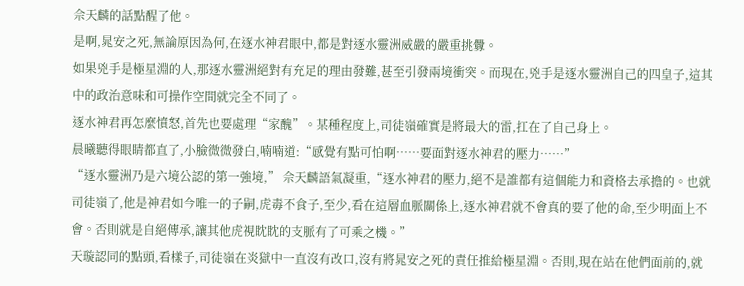佘天麟的話點醒了他。
是啊,晁安之死,無論原因為何,在逐水神君眼中,都是對逐水靈洲威嚴的嚴重挑釁。
如果兇手是極星淵的人,那逐水靈洲絕對有充足的理由發難,甚至引發兩境衝突。而現在,兇手是逐水靈洲自己的四皇子,這其中的政治意味和可操作空間就完全不同了。
逐水神君再怎麼憤怒,首先也要處理“家醜”。某種程度上,司徒嶺確實是將最大的雷,扛在了自己身上。
晨曦聽得眼睛都直了,小臉微微發白,喃喃道:“感覺有點可怕啊……要面對逐水神君的壓力……”
“逐水靈洲乃是六境公認的第一強境,” 佘天麟語氣凝重,“逐水神君的壓力,絕不是誰都有這個能力和資格去承擔的。也就司徒嶺了,他是神君如今唯一的子嗣,虎毒不食子,至少,看在這層血脈關係上,逐水神君就不會真的要了他的命,至少明面上不會。否則就是自絕傳承,讓其他虎視眈眈的支脈有了可乘之機。”
天璇認同的點頭,看樣子,司徒嶺在炎獄中一直沒有改口,沒有將晁安之死的責任推給極星淵。否則,現在站在他們面前的,就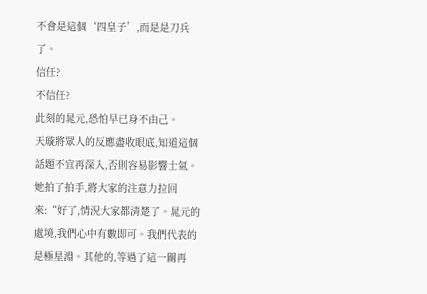不會是這個‘四皇子’,而是是刀兵了。
信任?
不信任?
此刻的晁元,恐怕早已身不由己。
天璇將眾人的反應盡收眼底,知道這個話題不宜再深入,否則容易影響士氣。
她拍了拍手,將大家的注意力拉回來:“好了,情況大家都清楚了。晁元的處境,我們心中有數即可。我們代表的是極星淵。其他的,等過了這一關再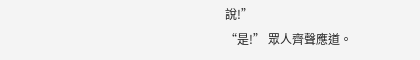說!”
“是!” 眾人齊聲應道。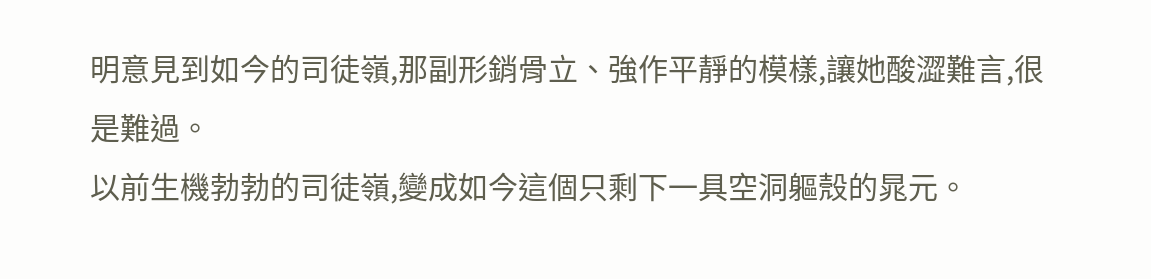明意見到如今的司徒嶺,那副形銷骨立、強作平靜的模樣,讓她酸澀難言,很是難過。
以前生機勃勃的司徒嶺,變成如今這個只剩下一具空洞軀殼的晁元。